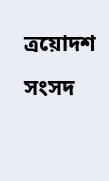ত্রয়োদশ সংসদ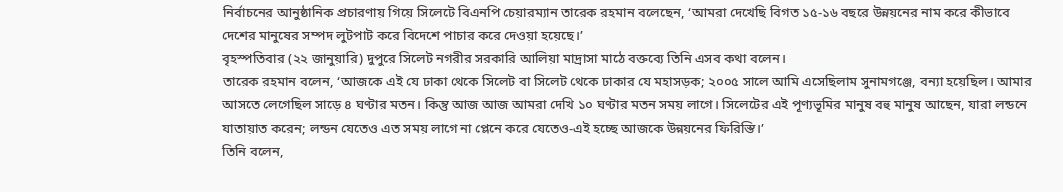নির্বাচনের আনুষ্ঠানিক প্রচারণায় গিয়ে সিলেটে বিএনপি চেয়ারম্যান তারেক রহমান বলেছেন, ‘আমরা দেখেছি বিগত ১৫-১৬ বছরে উন্নয়নের নাম করে কীভাবে দেশের মানুষের সম্পদ লুটপাট করে বিদেশে পাচার করে দেওয়া হয়েছে।’
বৃহস্পতিবার (২২ জানুয়ারি) দুপুরে সিলেট নগরীর সরকারি আলিয়া মাদ্রাসা মাঠে বক্তব্যে তিনি এসব কথা বলেন।
তারেক রহমান বলেন, ‘আজকে এই যে ঢাকা থেকে সিলেট বা সিলেট থেকে ঢাকার যে মহাসড়ক; ২০০৫ সালে আমি এসেছিলাম সুনামগঞ্জে, বন্যা হয়েছিল। আমার আসতে লেগেছিল সাড়ে ৪ ঘণ্টার মতন। কিন্তু আজ আজ আমরা দেখি ১০ ঘণ্টার মতন সময় লাগে। সিলেটের এই পূণ্যভূমির মানুষ বহু মানুষ আছেন, যারা লন্ডনে যাতায়াত করেন; লন্ডন যেতেও এত সময় লাগে না প্লেনে করে যেতেও-এই হচ্ছে আজকে উন্নয়নের ফিরিস্তি।’
তিনি বলেন,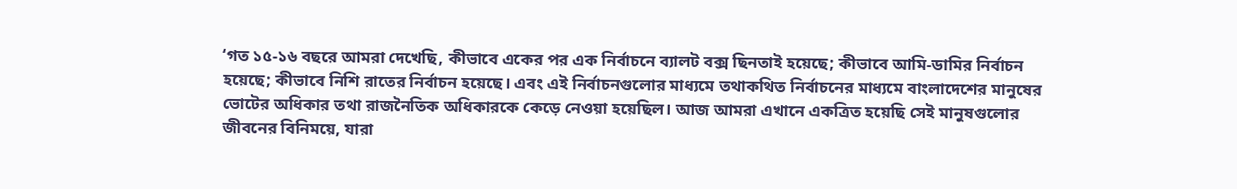‘গত ১৫-১৬ বছরে আমরা দেখেছি, কীভাবে একের পর এক নির্বাচনে ব্যালট বক্স ছিনতাই হয়েছে; কীভাবে আমি-ডামির নির্বাচন হয়েছে; কীভাবে নিশি রাতের নির্বাচন হয়েছে। এবং এই নির্বাচনগুলোর মাধ্যমে তথাকথিত নির্বাচনের মাধ্যমে বাংলাদেশের মানুষের ভোটের অধিকার তথা রাজনৈতিক অধিকারকে কেড়ে নেওয়া হয়েছিল। আজ আমরা এখানে একত্রিত হয়েছি সেই মানুষগুলোর জীবনের বিনিময়ে, যারা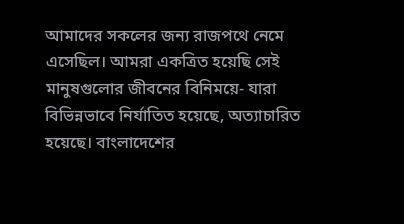আমাদের সকলের জন্য রাজপথে নেমে এসেছিল। আমরা একত্রিত হয়েছি সেই মানুষগুলোর জীবনের বিনিময়ে- যারা বিভিন্নভাবে নির্যাতিত হয়েছে, অত্যাচারিত হয়েছে। বাংলাদেশের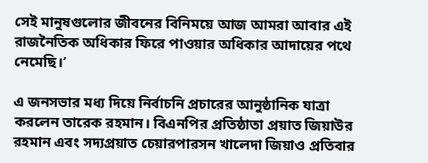সেই মানুষগুলোর জীবনের বিনিময়ে আজ আমরা আবার এই রাজনৈতিক অধিকার ফিরে পাওয়ার অধিকার আদায়ের পথে নেমেছি।’

এ জনসভার মধ্য দিয়ে নির্বাচনি প্রচারের আনুষ্ঠানিক যাত্রা করলেন তারেক রহমান। বিএনপির প্রতিষ্ঠাতা প্রয়াত জিয়াউর রহমান এবং সদ্যপ্রয়াত চেয়ারপারসন খালেদা জিয়াও প্রতিবার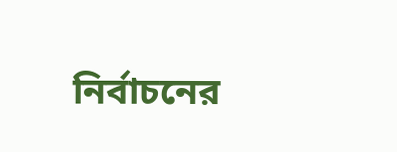নির্বাচনের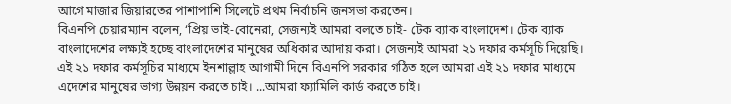আগে মাজার জিয়ারতের পাশাপাশি সিলেটে প্রথম নির্বাচনি জনসভা করতেন।
বিএনপি চেয়ারম্যান বলেন, ‘প্রিয় ভাই-বোনেরা, সেজন্যই আমরা বলতে চাই- টেক ব্যাক বাংলাদেশ। টেক ব্যাক বাংলাদেশের লক্ষ্যই হচ্ছে বাংলাদেশের মানুষের অধিকার আদায় করা। সেজন্যই আমরা ২১ দফার কর্মসূচি দিয়েছি। এই ২১ দফার কর্মসূচির মাধ্যমে ইনশাল্লাহ আগামী দিনে বিএনপি সরকার গঠিত হলে আমরা এই ২১ দফার মাধ্যমে এদেশের মানুষের ভাগ্য উন্নয়ন করতে চাই। ...আমরা ফ্যামিলি কার্ড করতে চাই।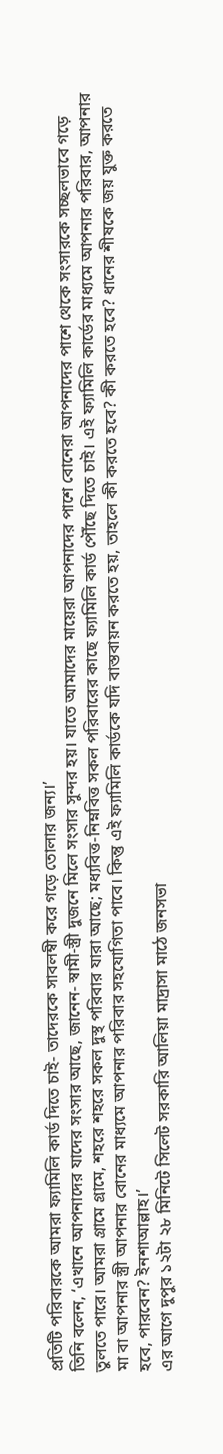প্রতিটি পরিবারকে আমরা ফ্যামিলি কার্ড দিতে চাই- তাদেরকে সাবলম্বী করে গড়ে তোলার জন্য।’
তিনি বলেন, ‘এখানে আপনাদের যাদের সংসার আছে, জানেন- স্বামী-স্ত্রী দুজনে মিলে সংসার সুন্দর হয়। যাতে আমাদের মায়েরা আপনাদের পাশে বোনেরা আপনাদের পাশে থেকে সংসারকে সচ্ছলভাবে গড়ে তুলতে পারে। আমরা গ্রামে গ্রামে, শহরে শহরে সকল দুস্থ পরিবার যারা আছে; মধ্যবিত্ত-নিম্নবিত্ত সকল পরিবারের কাছে ফ্যামিলি কার্ড পৌঁছে দিতে চাই। এই ফ্যামিলি কার্ডের মাধ্যমে আপনার পরিবার, আপনার মা বা আপনার স্ত্রী আপনার বোনের মাধ্যমে আপনার পরিবার সহযোগিতা পাবে। কিন্তু এই ফ্যামিলি কার্ডকে যদি বাস্তবায়ন করতে হয়, তাহলে কী করতে হবে? কী করতে হবে? ধানের শীষকে জয় যুক্ত করতে হবে, পারবেন? ইনশাআল্লাহ।’
এর আগে দুপুর ১২টা ২৮ মিনিটে সিলেট সরকারি আলিয়া মাদ্রাসা মাঠে জনসভা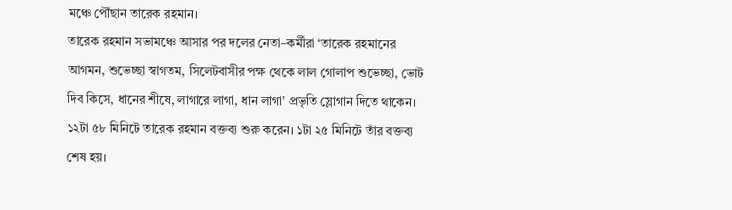মঞ্চে পৌঁছান তারেক রহমান।
তারেক রহমান সভামঞ্চে আসার পর দলের নেতা–কর্মীরা ‘তারেক রহমানের আগমন, শুভেচ্ছা স্বাগতম, সিলেটবাসীর পক্ষ থেকে লাল গোলাপ শুভেচ্ছা, ভোট দিব কিসে, ধানের শীষে, লাগারে লাগা, ধান লাগা’ প্রভৃতি স্লোগান দিতে থাকেন। ১২টা ৫৮ মিনিটে তারেক রহমান বক্তব্য শুরু করেন। ১টা ২৫ মিনিটে তাঁর বক্তব্য শেষ হয়।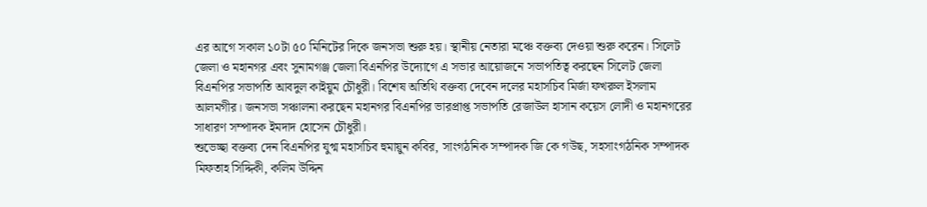এর আগে সকাল ১০টা ৫০ মিনিটের দিকে জনসভা শুরু হয়। স্থানীয় নেতারা মঞ্চে বক্তব্য দেওয়া শুরু করেন। সিলেট জেলা ও মহানগর এবং সুনামগঞ্জ জেলা বিএনপির উদ্যোগে এ সভার আয়োজনে সভাপতিত্ব করছেন সিলেট জেলা বিএনপির সভাপতি আবদুল কাইয়ুম চৌধুরী। বিশেষ অতিথি বক্তব্য দেবেন দলের মহাসচিব মির্জা ফখরুল ইসলাম আলমগীর। জনসভা সঞ্চালনা করছেন মহানগর বিএনপির ভারপ্রাপ্ত সভাপতি রেজাউল হাসান কয়েস লোদী ও মহানগরের সাধারণ সম্পাদক ইমদাদ হোসেন চৌধুরী।
শুভেচ্ছা বক্তব্য দেন বিএনপির যুগ্ম মহাসচিব হুমায়ুন কবির, সাংগঠনিক সম্পাদক জি কে গউছ, সহসাংগঠনিক সম্পাদক মিফতাহ সিদ্দিকী, কলিম উদ্দিন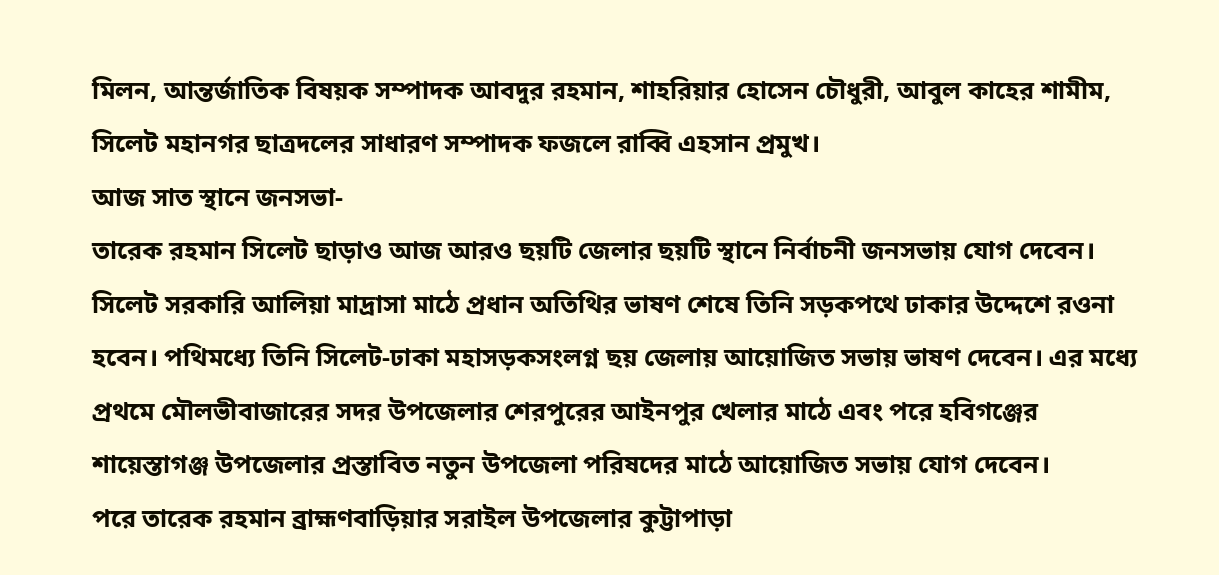মিলন, আন্তর্জাতিক বিষয়ক সম্পাদক আবদুর রহমান, শাহরিয়ার হোসেন চৌধুরী, আবুল কাহের শামীম, সিলেট মহানগর ছাত্রদলের সাধারণ সম্পাদক ফজলে রাব্বি এহসান প্রমুখ।
আজ সাত স্থানে জনসভা-
তারেক রহমান সিলেট ছাড়াও আজ আরও ছয়টি জেলার ছয়টি স্থানে নির্বাচনী জনসভায় যোগ দেবেন। সিলেট সরকারি আলিয়া মাদ্রাসা মাঠে প্রধান অতিথির ভাষণ শেষে তিনি সড়কপথে ঢাকার উদ্দেশে রওনা হবেন। পথিমধ্যে তিনি সিলেট-ঢাকা মহাসড়কসংলগ্ন ছয় জেলায় আয়োজিত সভায় ভাষণ দেবেন। এর মধ্যে প্রথমে মৌলভীবাজারের সদর উপজেলার শেরপুরের আইনপুর খেলার মাঠে এবং পরে হবিগঞ্জের শায়েস্তাগঞ্জ উপজেলার প্রস্তাবিত নতুন উপজেলা পরিষদের মাঠে আয়োজিত সভায় যোগ দেবেন।
পরে তারেক রহমান ব্রাহ্মণবাড়িয়ার সরাইল উপজেলার কুট্টাপাড়া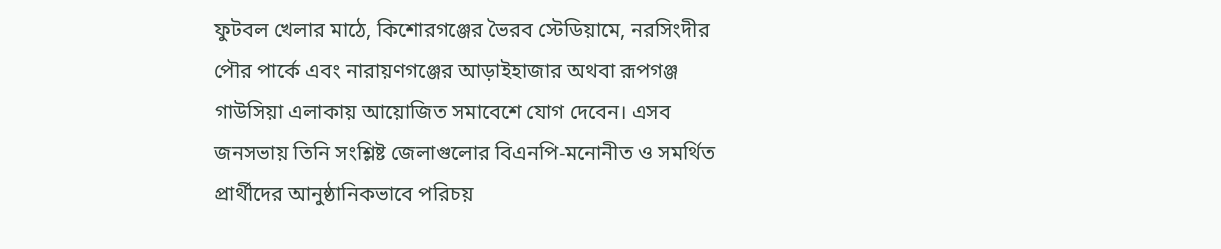ফুটবল খেলার মাঠে, কিশোরগঞ্জের ভৈরব স্টেডিয়ামে, নরসিংদীর পৌর পার্কে এবং নারায়ণগঞ্জের আড়াইহাজার অথবা রূপগঞ্জ গাউসিয়া এলাকায় আয়োজিত সমাবেশে যোগ দেবেন। এসব জনসভায় তিনি সংশ্লিষ্ট জেলাগুলোর বিএনপি-মনোনীত ও সমর্থিত প্রার্থীদের আনুষ্ঠানিকভাবে পরিচয়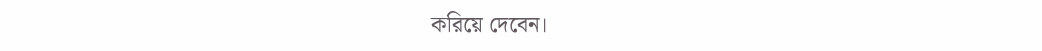করিয়ে দেবেন।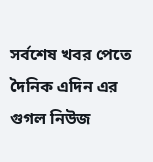সর্বশেষ খবর পেতে দৈনিক এদিন এর গুগল নিউজ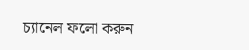চ্যানেল ফলো করুন